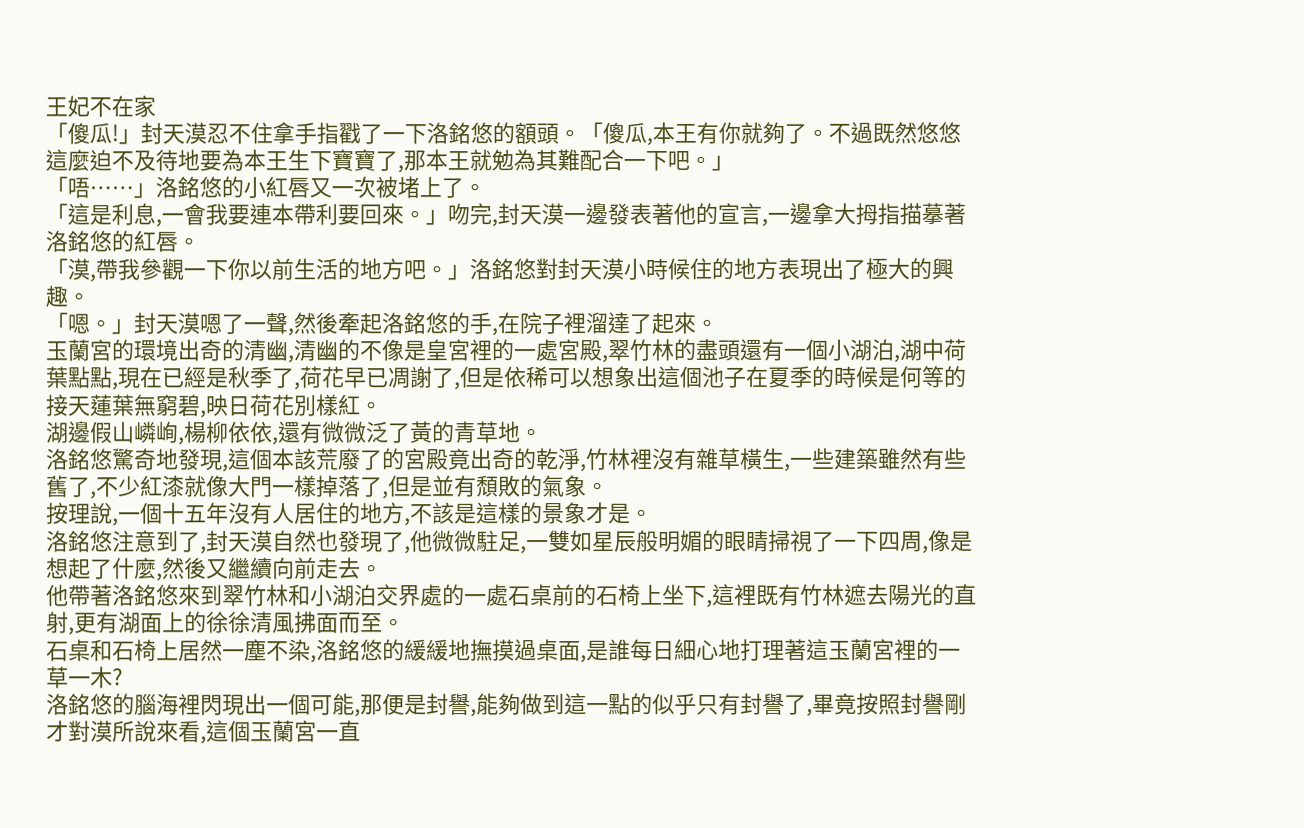王妃不在家
「傻瓜!」封天漠忍不住拿手指戳了一下洛銘悠的額頭。「傻瓜,本王有你就夠了。不過既然悠悠這麼迫不及待地要為本王生下寶寶了,那本王就勉為其難配合一下吧。」
「唔……」洛銘悠的小紅唇又一次被堵上了。
「這是利息,一會我要連本帶利要回來。」吻完,封天漠一邊發表著他的宣言,一邊拿大拇指描摹著洛銘悠的紅唇。
「漠,帶我參觀一下你以前生活的地方吧。」洛銘悠對封天漠小時候住的地方表現出了極大的興趣。
「嗯。」封天漠嗯了一聲,然後牽起洛銘悠的手,在院子裡溜達了起來。
玉蘭宮的環境出奇的清幽,清幽的不像是皇宮裡的一處宮殿,翠竹林的盡頭還有一個小湖泊,湖中荷葉點點,現在已經是秋季了,荷花早已凋謝了,但是依稀可以想象出這個池子在夏季的時候是何等的接天蓮葉無窮碧,映日荷花別樣紅。
湖邊假山嶙峋,楊柳依依,還有微微泛了黃的青草地。
洛銘悠驚奇地發現,這個本該荒廢了的宮殿竟出奇的乾淨,竹林裡沒有雜草橫生,一些建築雖然有些舊了,不少紅漆就像大門一樣掉落了,但是並有頹敗的氣象。
按理說,一個十五年沒有人居住的地方,不該是這樣的景象才是。
洛銘悠注意到了,封天漠自然也發現了,他微微駐足,一雙如星辰般明媚的眼睛掃視了一下四周,像是想起了什麼,然後又繼續向前走去。
他帶著洛銘悠來到翠竹林和小湖泊交界處的一處石桌前的石椅上坐下,這裡既有竹林遮去陽光的直射,更有湖面上的徐徐清風拂面而至。
石桌和石椅上居然一塵不染,洛銘悠的緩緩地撫摸過桌面,是誰每日細心地打理著這玉蘭宮裡的一草一木?
洛銘悠的腦海裡閃現出一個可能,那便是封譽,能夠做到這一點的似乎只有封譽了,畢竟按照封譽剛才對漠所說來看,這個玉蘭宮一直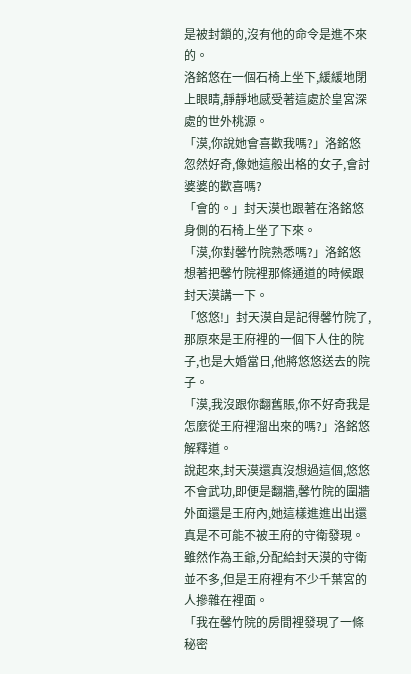是被封鎖的,沒有他的命令是進不來的。
洛銘悠在一個石椅上坐下,緩緩地閉上眼睛,靜靜地感受著這處於皇宮深處的世外桃源。
「漠,你說她會喜歡我嗎?」洛銘悠忽然好奇,像她這般出格的女子,會討婆婆的歡喜嗎?
「會的。」封天漠也跟著在洛銘悠身側的石椅上坐了下來。
「漠,你對馨竹院熟悉嗎?」洛銘悠想著把馨竹院裡那條通道的時候跟封天漠講一下。
「悠悠!」封天漠自是記得馨竹院了,那原來是王府裡的一個下人住的院子,也是大婚當日,他將悠悠送去的院子。
「漠,我沒跟你翻舊賬,你不好奇我是怎麼從王府裡溜出來的嗎?」洛銘悠解釋道。
說起來,封天漠還真沒想過這個,悠悠不會武功,即便是翻牆,馨竹院的圍牆外面還是王府內,她這樣進進出出還真是不可能不被王府的守衛發現。
雖然作為王爺,分配給封天漠的守衛並不多,但是王府裡有不少千葉宮的人摻雜在裡面。
「我在馨竹院的房間裡發現了一條秘密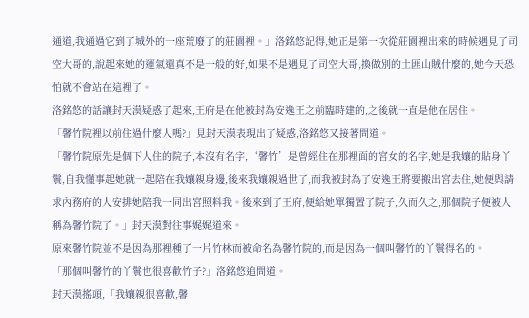通道,我通過它到了城外的一座荒廢了的莊園裡。」洛銘悠記得,她正是第一次從莊園裡出來的時候遇見了司空大哥的,說起來她的運氣還真不是一般的好,如果不是遇見了司空大哥,換做別的土匪山賊什麼的,她今天恐怕就不會站在這裡了。
洛銘悠的話讓封天漠疑惑了起來,王府是在他被封為安逸王之前臨時建的,之後就一直是他在居住。
「馨竹院裡以前住過什麼人嗎?」見封天漠表現出了疑惑,洛銘悠又接著問道。
「馨竹院原先是個下人住的院子,本沒有名字,‘馨竹’是曾經住在那裡面的宮女的名字,她是我孃的貼身丫鬟,自我懂事起她就一起陪在我孃親身邊,後來我孃親過世了,而我被封為了安逸王將要搬出宮去住,她便與請求內務府的人安排她陪我一同出宮照料我。後來到了王府,便給她單獨置了院子,久而久之,那個院子便被人稱為馨竹院了。」封天漠對往事娓娓道來。
原來馨竹院並不是因為那裡種了一片竹林而被命名為馨竹院的,而是因為一個叫馨竹的丫鬟得名的。
「那個叫馨竹的丫鬟也很喜歡竹子?」洛銘悠追問道。
封天漠搖頭,「我孃親很喜歡,馨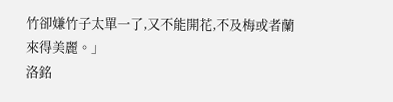竹卻嫌竹子太單一了,又不能開花,不及梅或者蘭來得美麗。」
洛銘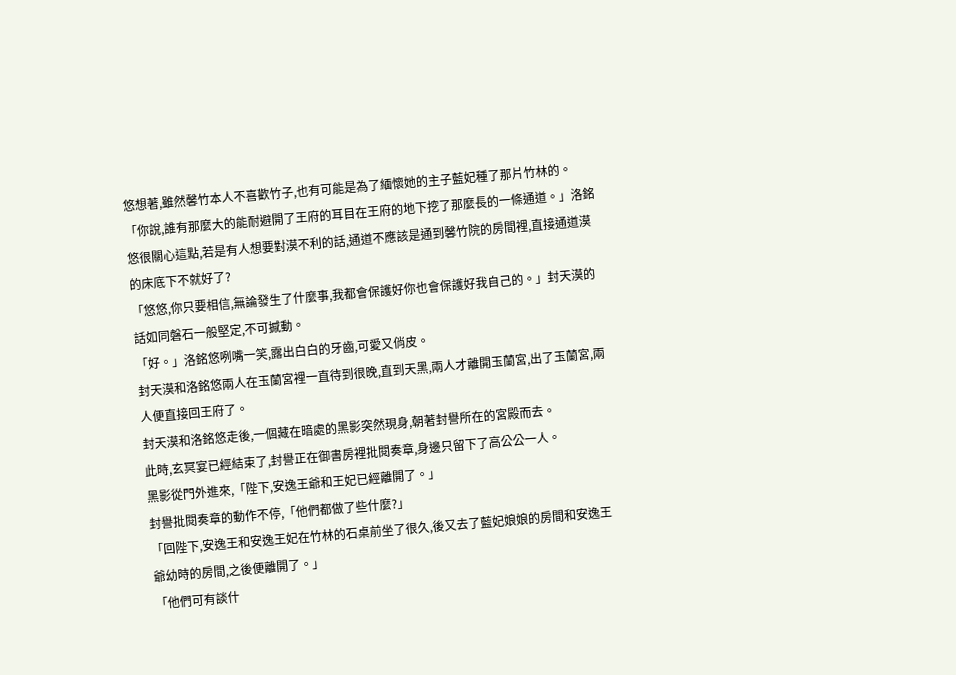悠想著,雖然馨竹本人不喜歡竹子,也有可能是為了緬懷她的主子藍妃種了那片竹林的。
「你說,誰有那麼大的能耐避開了王府的耳目在王府的地下挖了那麼長的一條通道。」洛銘悠很關心這點,若是有人想要對漠不利的話,通道不應該是通到馨竹院的房間裡,直接通道漠的床底下不就好了?
「悠悠,你只要相信,無論發生了什麼事,我都會保護好你也會保護好我自己的。」封天漠的話如同磐石一般堅定,不可撼動。
「好。」洛銘悠咧嘴一笑,露出白白的牙齒,可愛又俏皮。
封天漠和洛銘悠兩人在玉蘭宮裡一直待到很晚,直到天黑,兩人才離開玉蘭宮,出了玉蘭宮,兩人便直接回王府了。
封天漠和洛銘悠走後,一個藏在暗處的黑影突然現身,朝著封譽所在的宮殿而去。
此時,玄冥宴已經結束了,封譽正在御書房裡批閱奏章,身邊只留下了高公公一人。
黑影從門外進來,「陛下,安逸王爺和王妃已經離開了。」
封譽批閱奏章的動作不停,「他們都做了些什麼?」
「回陛下,安逸王和安逸王妃在竹林的石桌前坐了很久,後又去了藍妃娘娘的房間和安逸王爺幼時的房間,之後便離開了。」
「他們可有談什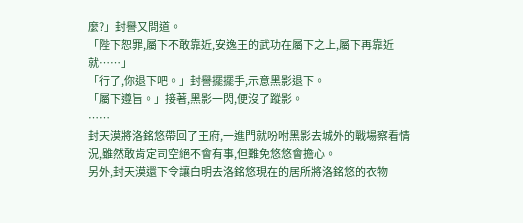麼?」封譽又問道。
「陛下恕罪,屬下不敢靠近,安逸王的武功在屬下之上,屬下再靠近就……」
「行了,你退下吧。」封譽擺擺手,示意黑影退下。
「屬下遵旨。」接著,黑影一閃,便沒了蹤影。
……
封天漠將洛銘悠帶回了王府,一進門就吩咐黑影去城外的戰場察看情況,雖然敢肯定司空絕不會有事,但難免悠悠會擔心。
另外,封天漠還下令讓白明去洛銘悠現在的居所將洛銘悠的衣物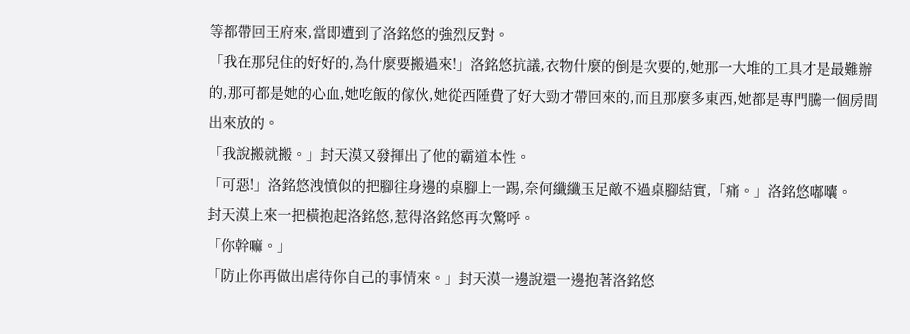等都帶回王府來,當即遭到了洛銘悠的強烈反對。
「我在那兒住的好好的,為什麼要搬過來!」洛銘悠抗議,衣物什麼的倒是次要的,她那一大堆的工具才是最難辦的,那可都是她的心血,她吃飯的傢伙,她從西陲費了好大勁才帶回來的,而且那麼多東西,她都是專門騰一個房間出來放的。
「我說搬就搬。」封天漠又發揮出了他的霸道本性。
「可惡!」洛銘悠洩憤似的把腳往身邊的桌腳上一踢,奈何纖纖玉足敵不過桌腳結實,「痛。」洛銘悠嘟囔。
封天漠上來一把橫抱起洛銘悠,惹得洛銘悠再次驚呼。
「你幹嘛。」
「防止你再做出虐待你自己的事情來。」封天漠一邊說還一邊抱著洛銘悠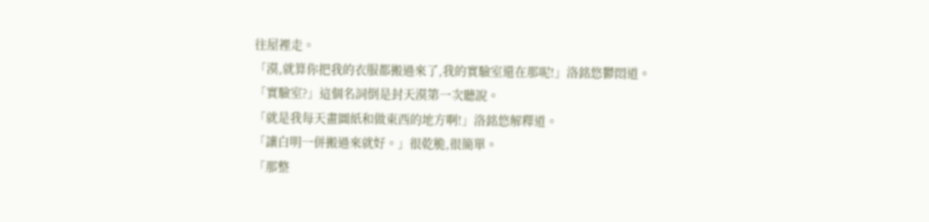往屋裡走。
「漠,就算你把我的衣服都搬過來了,我的實驗室還在那呢!」洛銘悠鬱悶道。
「實驗室?」這個名詞倒是封天漠第一次聽說。
「就是我每天畫圖紙和做東西的地方啊!」洛銘悠解釋道。
「讓白明一併搬過來就好。」很乾脆,很簡單。
「那整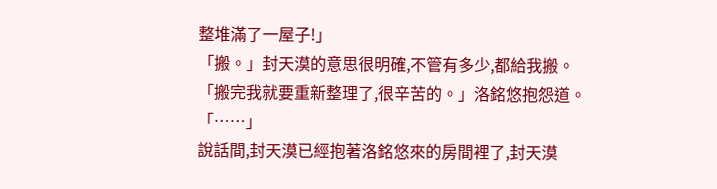整堆滿了一屋子!」
「搬。」封天漠的意思很明確,不管有多少,都給我搬。
「搬完我就要重新整理了,很辛苦的。」洛銘悠抱怨道。
「……」
說話間,封天漠已經抱著洛銘悠來的房間裡了,封天漠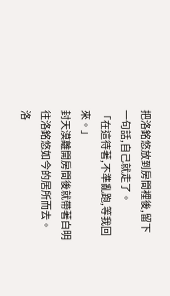把洛銘悠放到房間裡後,留下一句話,自己就走了。
「在這待著,不準亂跑,等我回來。」
封天漠離開房間後就帶著白明往洛銘悠如今的居所而去。
洛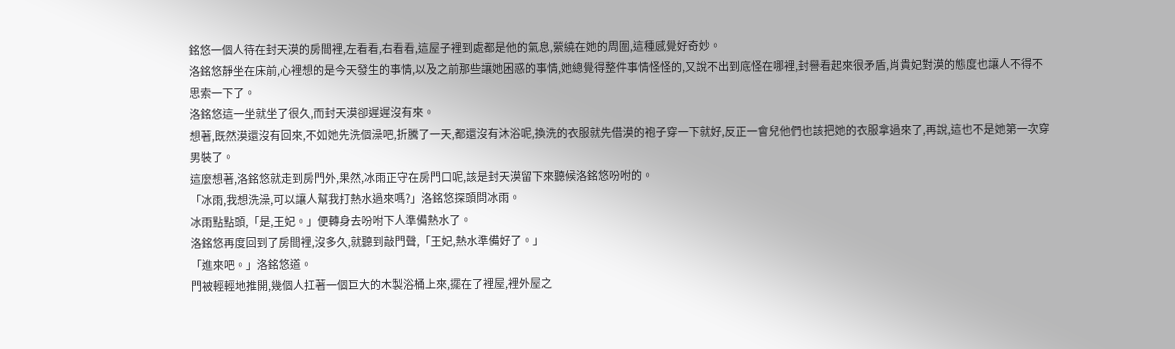銘悠一個人待在封天漠的房間裡,左看看,右看看,這屋子裡到處都是他的氣息,縈繞在她的周圍,這種感覺好奇妙。
洛銘悠靜坐在床前,心裡想的是今天發生的事情,以及之前那些讓她困惑的事情,她總覺得整件事情怪怪的,又說不出到底怪在哪裡,封譽看起來很矛盾,肖貴妃對漠的態度也讓人不得不思索一下了。
洛銘悠這一坐就坐了很久,而封天漠卻遲遲沒有來。
想著,既然漠還沒有回來,不如她先洗個澡吧,折騰了一天,都還沒有沐浴呢,換洗的衣服就先借漠的袍子穿一下就好,反正一會兒他們也該把她的衣服拿過來了,再說,這也不是她第一次穿男裝了。
這麼想著,洛銘悠就走到房門外,果然,冰雨正守在房門口呢,該是封天漠留下來聽候洛銘悠吩咐的。
「冰雨,我想洗澡,可以讓人幫我打熱水過來嗎?」洛銘悠探頭問冰雨。
冰雨點點頭,「是,王妃。」便轉身去吩咐下人準備熱水了。
洛銘悠再度回到了房間裡,沒多久,就聽到敲門聲,「王妃,熱水準備好了。」
「進來吧。」洛銘悠道。
門被輕輕地推開,幾個人扛著一個巨大的木製浴桶上來,擺在了裡屋,裡外屋之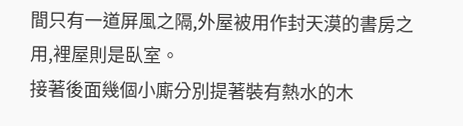間只有一道屏風之隔,外屋被用作封天漠的書房之用,裡屋則是臥室。
接著後面幾個小廝分別提著裝有熱水的木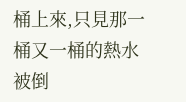桶上來,只見那一桶又一桶的熱水被倒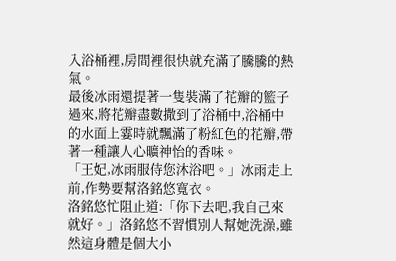入浴桶裡,房間裡很快就充滿了騰騰的熱氣。
最後冰雨還提著一隻裝滿了花瓣的籃子過來,將花瓣盡數撒到了浴桶中,浴桶中的水面上霎時就飄滿了粉紅色的花瓣,帶著一種讓人心曠神怡的香味。
「王妃,冰雨服侍您沐浴吧。」冰雨走上前,作勢要幫洛銘悠寬衣。
洛銘悠忙阻止道:「你下去吧,我自己來就好。」洛銘悠不習慣別人幫她洗澡,雖然這身體是個大小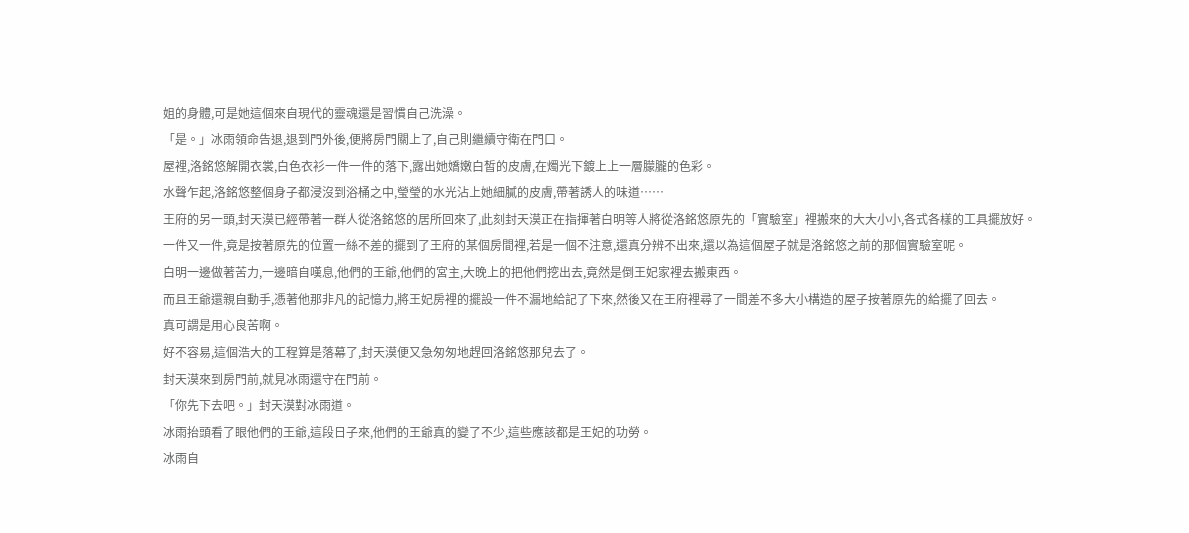姐的身體,可是她這個來自現代的靈魂還是習慣自己洗澡。
「是。」冰雨領命告退,退到門外後,便將房門關上了,自己則繼續守衛在門口。
屋裡,洛銘悠解開衣裳,白色衣衫一件一件的落下,露出她嬌嫩白皙的皮膚,在燭光下鍍上上一層朦朧的色彩。
水聲乍起,洛銘悠整個身子都浸沒到浴桶之中,瑩瑩的水光沾上她細膩的皮膚,帶著誘人的味道……
王府的另一頭,封天漠已經帶著一群人從洛銘悠的居所回來了,此刻封天漠正在指揮著白明等人將從洛銘悠原先的「實驗室」裡搬來的大大小小,各式各樣的工具擺放好。
一件又一件,竟是按著原先的位置一絲不差的擺到了王府的某個房間裡,若是一個不注意,還真分辨不出來,還以為這個屋子就是洛銘悠之前的那個實驗室呢。
白明一邊做著苦力,一邊暗自嘆息,他們的王爺,他們的宮主,大晚上的把他們挖出去,竟然是倒王妃家裡去搬東西。
而且王爺還親自動手,憑著他那非凡的記憶力,將王妃房裡的擺設一件不漏地給記了下來,然後又在王府裡尋了一間差不多大小構造的屋子按著原先的給擺了回去。
真可謂是用心良苦啊。
好不容易,這個浩大的工程算是落幕了,封天漠便又急匆匆地趕回洛銘悠那兒去了。
封天漠來到房門前,就見冰雨還守在門前。
「你先下去吧。」封天漠對冰雨道。
冰雨抬頭看了眼他們的王爺,這段日子來,他們的王爺真的變了不少,這些應該都是王妃的功勞。
冰雨自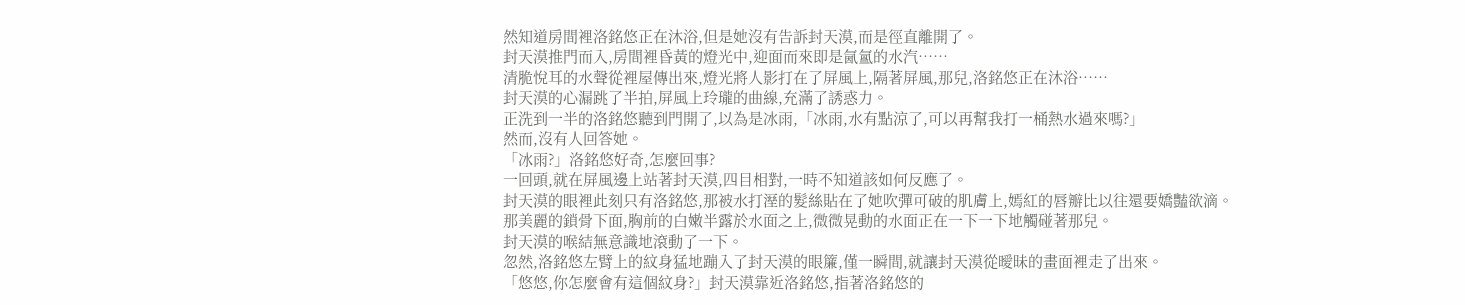然知道房間裡洛銘悠正在沐浴,但是她沒有告訴封天漠,而是徑直離開了。
封天漠推門而入,房間裡昏黃的燈光中,迎面而來即是氤氳的水汽……
清脆悅耳的水聲從裡屋傳出來,燈光將人影打在了屏風上,隔著屏風,那兒,洛銘悠正在沐浴……
封天漠的心漏跳了半拍,屏風上玲瓏的曲線,充滿了誘惑力。
正洗到一半的洛銘悠聽到門開了,以為是冰雨,「冰雨,水有點涼了,可以再幫我打一桶熱水過來嗎?」
然而,沒有人回答她。
「冰雨?」洛銘悠好奇,怎麼回事?
一回頭,就在屏風邊上站著封天漠,四目相對,一時不知道該如何反應了。
封天漠的眼裡此刻只有洛銘悠,那被水打溼的髮絲貼在了她吹彈可破的肌膚上,嫣紅的唇瓣比以往還要嬌豔欲滴。
那美麗的鎖骨下面,胸前的白嫩半露於水面之上,微微晃動的水面正在一下一下地觸碰著那兒。
封天漠的喉結無意識地滾動了一下。
忽然,洛銘悠左臂上的紋身猛地蹦入了封天漠的眼簾,僅一瞬間,就讓封天漠從曖昧的畫面裡走了出來。
「悠悠,你怎麼會有這個紋身?」封天漠靠近洛銘悠,指著洛銘悠的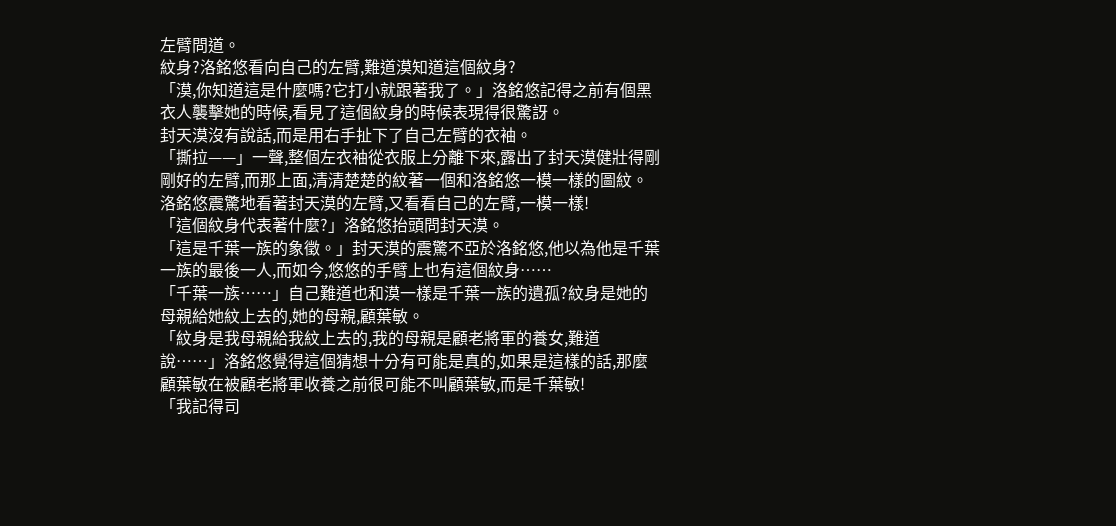左臂問道。
紋身?洛銘悠看向自己的左臂,難道漠知道這個紋身?
「漠,你知道這是什麼嗎?它打小就跟著我了。」洛銘悠記得之前有個黑衣人襲擊她的時候,看見了這個紋身的時候表現得很驚訝。
封天漠沒有說話,而是用右手扯下了自己左臂的衣袖。
「撕拉——」一聲,整個左衣袖從衣服上分離下來,露出了封天漠健壯得剛剛好的左臂,而那上面,清清楚楚的紋著一個和洛銘悠一模一樣的圖紋。
洛銘悠震驚地看著封天漠的左臂,又看看自己的左臂,一模一樣!
「這個紋身代表著什麼?」洛銘悠抬頭問封天漠。
「這是千葉一族的象徵。」封天漠的震驚不亞於洛銘悠,他以為他是千葉一族的最後一人,而如今,悠悠的手臂上也有這個紋身……
「千葉一族……」自己難道也和漠一樣是千葉一族的遺孤?紋身是她的母親給她紋上去的,她的母親,顧葉敏。
「紋身是我母親給我紋上去的,我的母親是顧老將軍的養女,難道說……」洛銘悠覺得這個猜想十分有可能是真的,如果是這樣的話,那麼顧葉敏在被顧老將軍收養之前很可能不叫顧葉敏,而是千葉敏!
「我記得司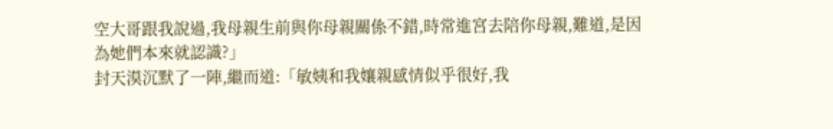空大哥跟我說過,我母親生前與你母親關係不錯,時常進宮去陪你母親,難道,是因為她們本來就認識?」
封天漠沉默了一陣,繼而道:「敏姨和我孃親感情似乎很好,我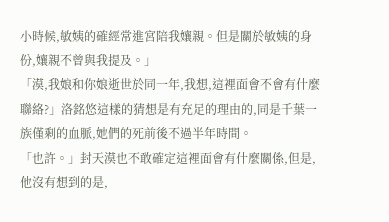小時候,敏姨的確經常進宮陪我孃親。但是關於敏姨的身份,孃親不曾與我提及。」
「漠,我娘和你娘逝世於同一年,我想,這裡面會不會有什麼聯絡?」洛銘悠這樣的猜想是有充足的理由的,同是千葉一族僅剩的血脈,她們的死前後不過半年時間。
「也許。」封天漠也不敢確定這裡面會有什麼關係,但是,他沒有想到的是,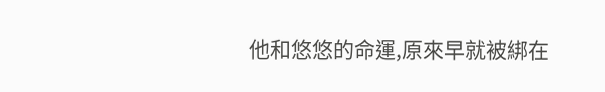他和悠悠的命運,原來早就被綁在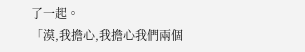了一起。
「漠,我擔心,我擔心我們兩個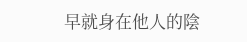早就身在他人的陰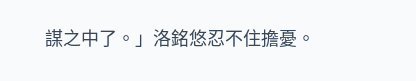謀之中了。」洛銘悠忍不住擔憂。